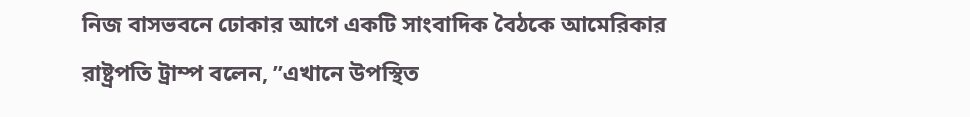নিজ বাসভবনে ঢোকার আগে একটি সাংবাদিক বৈঠকে আমেরিকার রাষ্ট্রপতি ট্রাম্প বলেন, ”এখানে উপস্থিত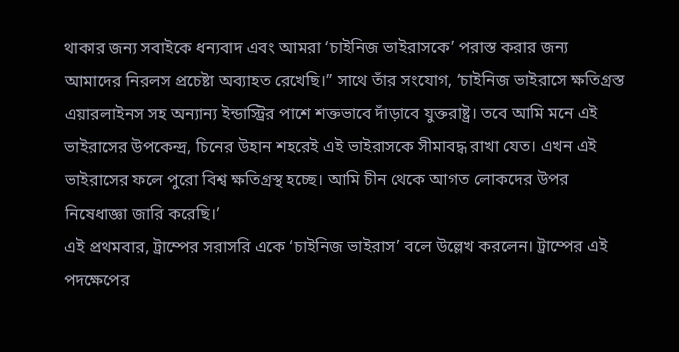থাকার জন্য সবাইকে ধন্যবাদ এবং আমরা ‘চাইনিজ ভাইরাসকে’ পরাস্ত করার জন্য আমাদের নিরলস প্রচেষ্টা অব্যাহত রেখেছি।” সাথে তাঁর সংযোগ, ‘চাইনিজ ভাইরাসে ক্ষতিগ্রস্ত এয়ারলাইনস সহ অন্যান্য ইন্ডাস্ট্রির পাশে শক্তভাবে দাঁড়াবে যুক্তরাষ্ট্র। তবে আমি মনে এই ভাইরাসের উপকেন্দ্র, চিনের উহান শহরেই এই ভাইরাসকে সীমাবদ্ধ রাখা যেত। এখন এই ভাইরাসের ফলে পুরো বিশ্ব ক্ষতিগ্রস্থ হচ্ছে। আমি চীন থেকে আগত লোকদের উপর নিষেধাজ্ঞা জারি করেছি।’
এই প্রথমবার, ট্রাম্পের সরাসরি একে ‘চাইনিজ ভাইরাস’ বলে উল্লেখ করলেন। ট্রাম্পের এই পদক্ষেপের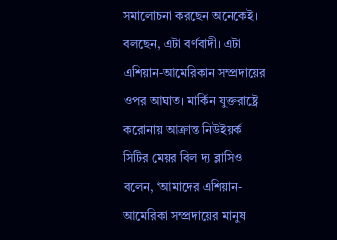সমালোচনা করছেন অনেকেই। বলছেন, এটা বর্ণবাদী। এটা এশিয়ান-আমেরিকান সম্প্রদায়ের ওপর আঘাত। মার্কিন যুক্তরাষ্ট্রে করোনায় আক্রান্ত নিউইয়র্ক সিটির মেয়র বিল দ্য ব্লাসিও বলেন, ‘আমাদের এশিয়ান-আমেরিকা সম্প্রদায়ের মানুষ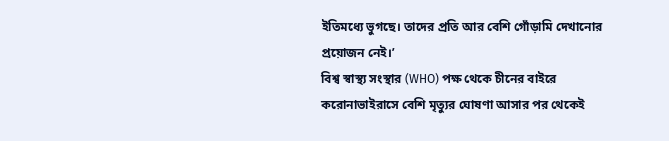ইতিমধ্যে ভুগছে। তাদের প্রতি আর বেশি গোঁড়ামি দেখানোর প্রয়োজন নেই।’
বিশ্ব স্বাস্থ্য সংস্থার (WHO) পক্ষ থেকে চীনের বাইরে করোনাভাইরাসে বেশি মৃত্যুর ঘোষণা আসার পর থেকেই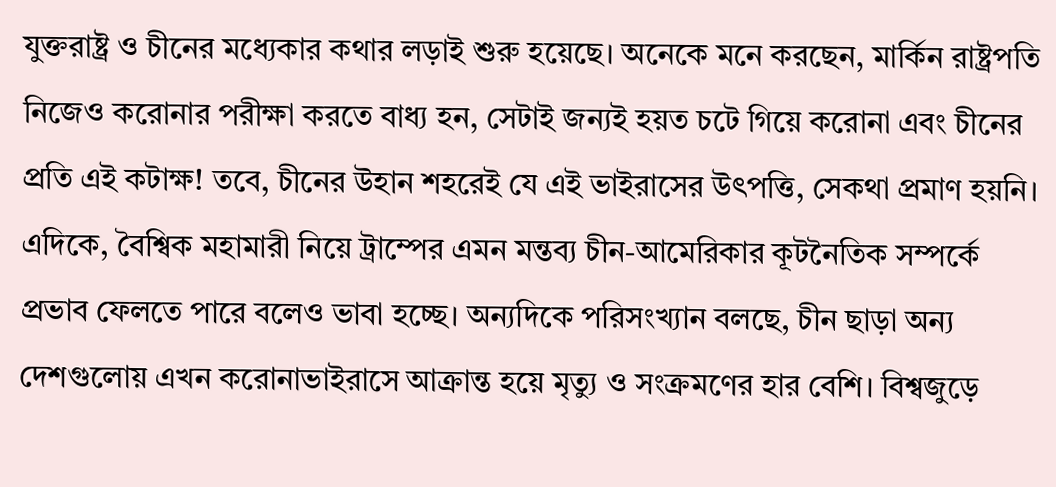যুক্তরাষ্ট্র ও চীনের মধ্যেকার কথার লড়াই শুরু হয়েছে। অনেকে মনে করছেন, মার্কিন রাষ্ট্রপতি নিজেও করোনার পরীক্ষা করতে বাধ্য হন, সেটাই জন্যই হয়ত চটে গিয়ে করোনা এবং চীনের প্রতি এই কটাক্ষ! তবে, চীনের উহান শহরেই যে এই ভাইরাসের উৎপত্তি, সেকথা প্রমাণ হয়নি।
এদিকে, বৈশ্বিক মহামারী নিয়ে ট্রাম্পের এমন মন্তব্য চীন-আমেরিকার কূটনৈতিক সম্পর্কে প্রভাব ফেলতে পারে বলেও ভাবা হচ্ছে। অন্যদিকে পরিসংখ্যান বলছে, চীন ছাড়া অন্য দেশগুলোয় এখন করোনাভাইরাসে আক্রান্ত হয়ে মৃত্যু ও সংক্রমণের হার বেশি। বিশ্বজুড়ে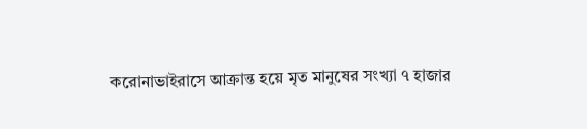করোনাভাইরাসে আক্রান্ত হয়ে মৃত মানুষের সংখ্যা ৭ হাজার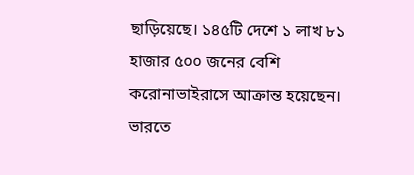ছাড়িয়েছে। ১৪৫টি দেশে ১ লাখ ৮১ হাজার ৫০০ জনের বেশি করোনাভাইরাসে আক্রান্ত হয়েছেন। ভারতে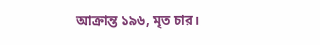আক্রান্ত ১৯৬, মৃত চার।